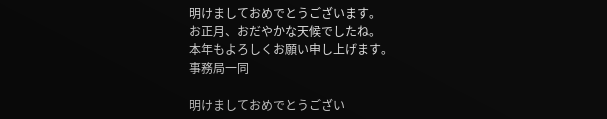明けましておめでとうございます。
お正月、おだやかな天候でしたね。
本年もよろしくお願い申し上げます。
事務局一同

明けましておめでとうござい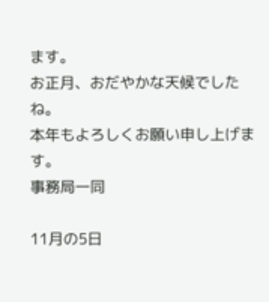ます。
お正月、おだやかな天候でしたね。
本年もよろしくお願い申し上げます。
事務局一同

11月の5日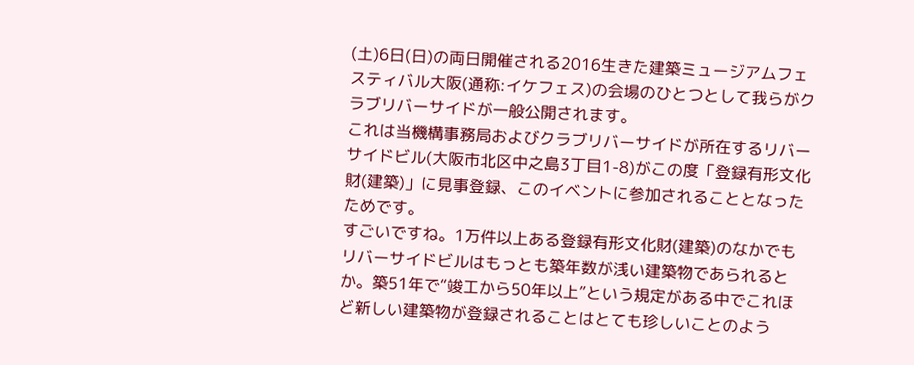(土)6日(日)の両日開催される2016生きた建築ミュージアムフェスティバル大阪(通称:イケフェス)の会場のひとつとして我らがクラブリバーサイドが一般公開されます。
これは当機構事務局およびクラブリバーサイドが所在するリバーサイドビル(大阪市北区中之島3丁目1-8)がこの度「登録有形文化財(建築)」に見事登録、このイベントに参加されることとなったためです。
すごいですね。1万件以上ある登録有形文化財(建築)のなかでもリバーサイドビルはもっとも築年数が浅い建築物であられるとか。築51年で“竣工から50年以上”という規定がある中でこれほど新しい建築物が登録されることはとても珍しいことのよう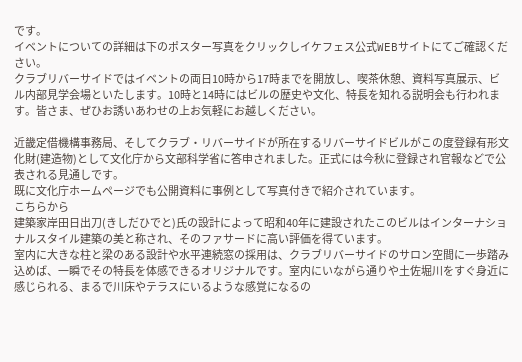です。
イベントについての詳細は下のポスター写真をクリックしイケフェス公式WEBサイトにてご確認ください。
クラブリバーサイドではイベントの両日10時から17時までを開放し、喫茶休憩、資料写真展示、ビル内部見学会場といたします。10時と14時にはビルの歴史や文化、特長を知れる説明会も行われます。皆さま、ぜひお誘いあわせの上お気軽にお越しください。

近畿定借機構事務局、そしてクラブ・リバーサイドが所在するリバーサイドビルがこの度登録有形文化財(建造物)として文化庁から文部科学省に答申されました。正式には今秋に登録され官報などで公表される見通しです。
既に文化庁ホームページでも公開資料に事例として写真付きで紹介されています。
こちらから
建築家岸田日出刀(きしだひでと)氏の設計によって昭和40年に建設されたこのビルはインターナショナルスタイル建築の美と称され、そのファサードに高い評価を得ています。
室内に大きな柱と梁のある設計や水平連続窓の採用は、クラブリバーサイドのサロン空間に一歩踏み込めば、一瞬でその特長を体感できるオリジナルです。室内にいながら通りや土佐堀川をすぐ身近に感じられる、まるで川床やテラスにいるような感覚になるの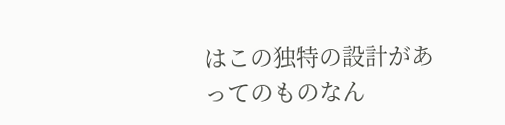はこの独特の設計があってのものなん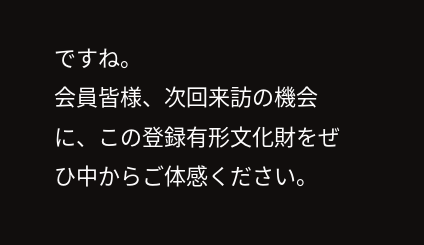ですね。
会員皆様、次回来訪の機会に、この登録有形文化財をぜひ中からご体感ください。